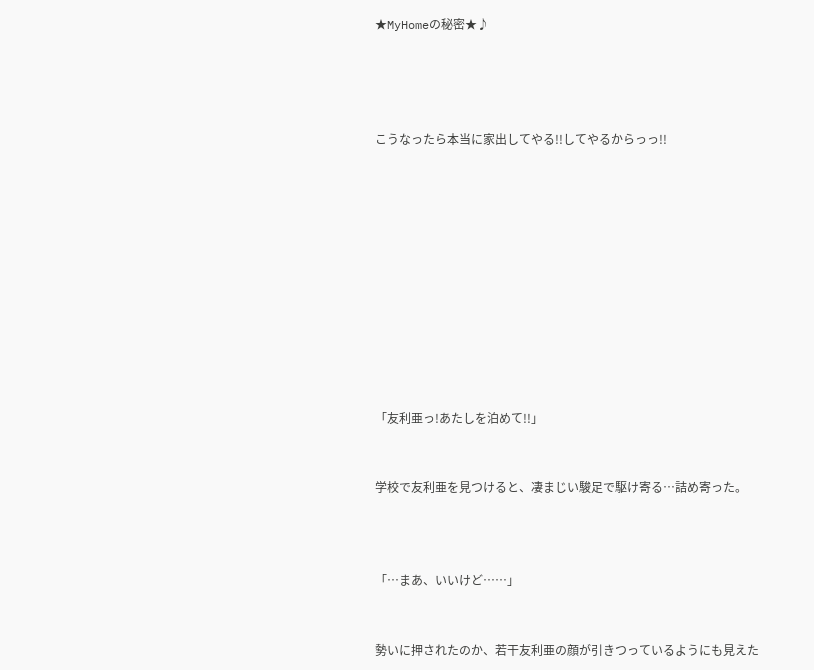★MyHomeの秘密★♪




こうなったら本当に家出してやる!!してやるからっっ!!











「友利亜っ!あたしを泊めて!!」


学校で友利亜を見つけると、凄まじい駿足で駆け寄る…詰め寄った。



「…まあ、いいけど……」


勢いに押されたのか、若干友利亜の顔が引きつっているようにも見えた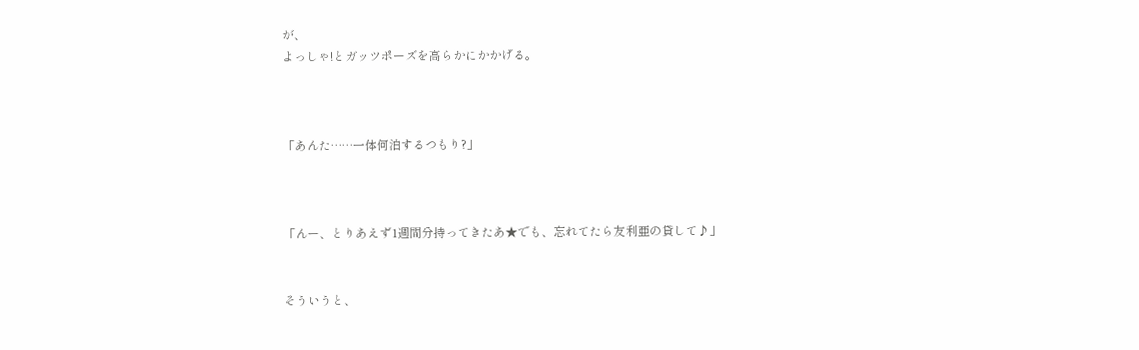が、
よっしゃ!とガッツポーズを高らかにかかげる。



「あんた……一体何泊するつもり?」



「んー、とりあえず1週間分持ってきたあ★でも、忘れてたら友利亜の貸して♪」


そういうと、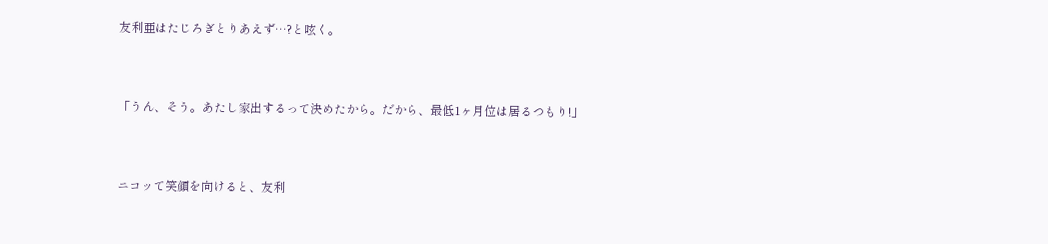友利亜はたじろぎとりあえず…?と呟く。



「うん、そう。あたし家出するって決めたから。だから、最低1ヶ月位は居るつもり!」



ニコッて笑顔を向けると、友利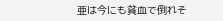亜は今にも貧血で倒れそ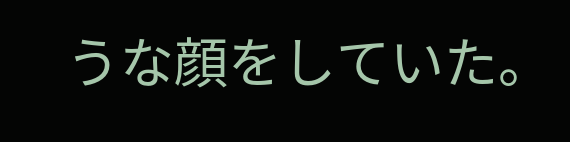うな顔をしていた。